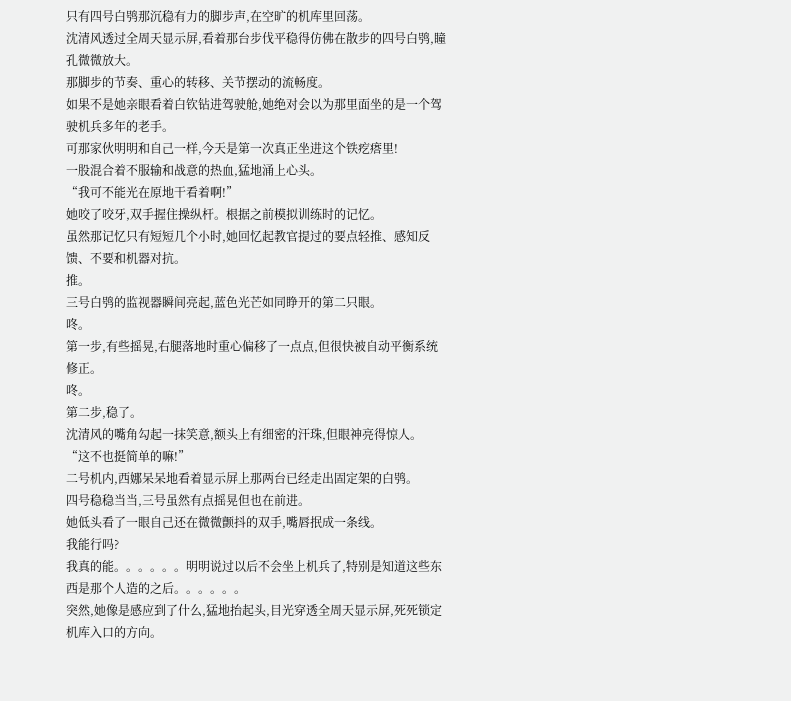只有四号白鸮那沉稳有力的脚步声,在空旷的机库里回荡。
沈清风透过全周天显示屏,看着那台步伐平稳得仿佛在散步的四号白鸮,瞳孔微微放大。
那脚步的节奏、重心的转移、关节摆动的流畅度。
如果不是她亲眼看着白钦钻进驾驶舱,她绝对会以为那里面坐的是一个驾驶机兵多年的老手。
可那家伙明明和自己一样,今天是第一次真正坐进这个铁疙瘩里!
一股混合着不服输和战意的热血,猛地涌上心头。
“我可不能光在原地干看着啊!”
她咬了咬牙,双手握住操纵杆。根据之前模拟训练时的记忆。
虽然那记忆只有短短几个小时,她回忆起教官提过的要点轻推、感知反馈、不要和机器对抗。
推。
三号白鸮的监视器瞬间亮起,蓝色光芒如同睁开的第二只眼。
咚。
第一步,有些摇晃,右腿落地时重心偏移了一点点,但很快被自动平衡系统修正。
咚。
第二步,稳了。
沈清风的嘴角勾起一抹笑意,额头上有细密的汗珠,但眼神亮得惊人。
“这不也挺简单的嘛!”
二号机内,西娜呆呆地看着显示屏上那两台已经走出固定架的白鸮。
四号稳稳当当,三号虽然有点摇晃但也在前进。
她低头看了一眼自己还在微微颤抖的双手,嘴唇抿成一条线。
我能行吗?
我真的能。。。。。。明明说过以后不会坐上机兵了,特别是知道这些东西是那个人造的之后。。。。。。
突然,她像是感应到了什么,猛地抬起头,目光穿透全周天显示屏,死死锁定机库入口的方向。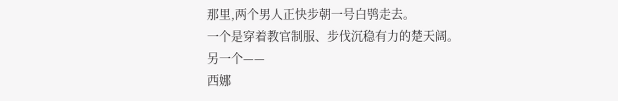那里,两个男人正快步朝一号白鸮走去。
一个是穿着教官制服、步伐沉稳有力的楚天阔。
另一个——
西娜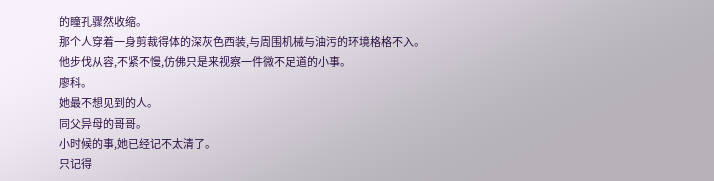的瞳孔骤然收缩。
那个人穿着一身剪裁得体的深灰色西装,与周围机械与油污的环境格格不入。
他步伐从容,不紧不慢,仿佛只是来视察一件微不足道的小事。
廖科。
她最不想见到的人。
同父异母的哥哥。
小时候的事,她已经记不太清了。
只记得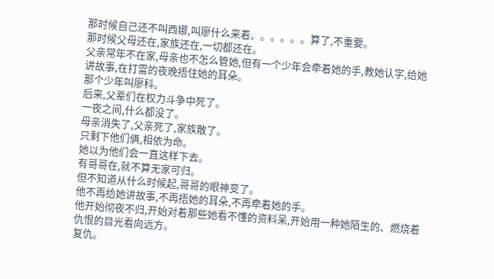那时候自己还不叫西娜,叫廖什么来着。。。。。。算了,不重要。
那时候父母还在,家族还在,一切都还在。
父亲常年不在家,母亲也不怎么管她,但有一个少年会牵着她的手,教她认字,给她讲故事,在打雷的夜晚捂住她的耳朵。
那个少年叫廖科。
后来,父辈们在权力斗争中死了。
一夜之间,什么都没了。
母亲消失了,父亲死了,家族散了。
只剩下他们俩,相依为命。
她以为他们会一直这样下去。
有哥哥在,就不算无家可归。
但不知道从什么时候起,哥哥的眼神变了。
他不再给她讲故事,不再捂她的耳朵,不再牵着她的手。
他开始彻夜不归,开始对着那些她看不懂的资料呆,开始用一种她陌生的、燃烧着仇恨的目光看向远方。
复仇。